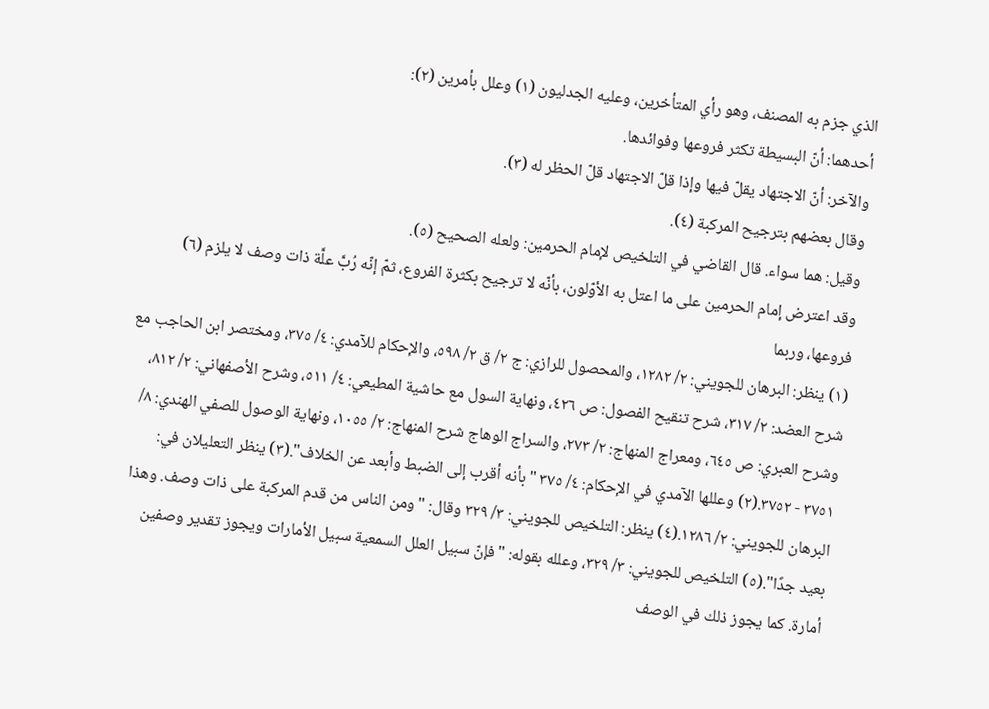الذي جزم به المصنف، وهو رأي المتأخرين، وعليه الجدليون (١) وعلل بأمرين (٢):
أحدهما: أنّ البسيطة تكثر فروعها وفوائدها.
والآخر: أنّ الاجتهاد يقلّ فيها وإذا قلّ الاجتهاد قلّ الحظر له (٣).
وقال بعضهم بترجيح المركبة (٤).
وقيل: هما سواء. قال القاضي في التلخيص لإمام الحرمين: ولعله الصحيح (٥).
وقد اعترض إمام الحرمين على ما اعتل به الأوّلون، بأنّه لا ترجيح بكثرة الفروع، ثمّ إنّه رُبَّ علَّة ذات وصف لا يلزم (٦) فروعها، وربما
(١) ينظر: البرهان للجويني: ٢/ ١٢٨٢، والمحصول للرازي: ج ٢/ ق ٢/ ٥٩٨، والإحكام للآمدي: ٤/ ٣٧٥، ومختصر ابن الحاجب مع شرح العضد: ٢/ ٣١٧، شرح تنقيح الفصول: ص ٤٢٦، ونهاية السول مع حاشية المطيعي: ٤/ ٥١١، وشرح الأصفهاني: ٢/ ٨١٢، وشرح العبري: ص ٦٤٥، ومعراج المنهاج: ٢/ ٢٧٣، والسراج الوهاج شرح المنهاج: ٢/ ١٠٥٥، ونهاية الوصول للصفي الهندي: ٨/ ٣٧٥١ - ٣٧٥٢.(٢) وعللها الآمدي في الإحكام: ٤/ ٣٧٥ "بأنه أقرب إلى الضبط وأبعد عن الخلاف".(٣) ينظر التعليلان في: البرهان للجويني: ٢/ ١٢٨٦.(٤) ينظر: التلخيص للجويني: ٣/ ٣٢٩ وقال: "ومن الناس من قدم المركبة على ذات وصف. وهذا بعيد جدًا".(٥) التلخيص للجويني: ٣/ ٣٢٩، وعلله بقوله: "فإنّ سبيل العلل السمعية سبيل الأمارات ويجوز تقدير وصفين أمارة. كما يجوز ذلك في الوصف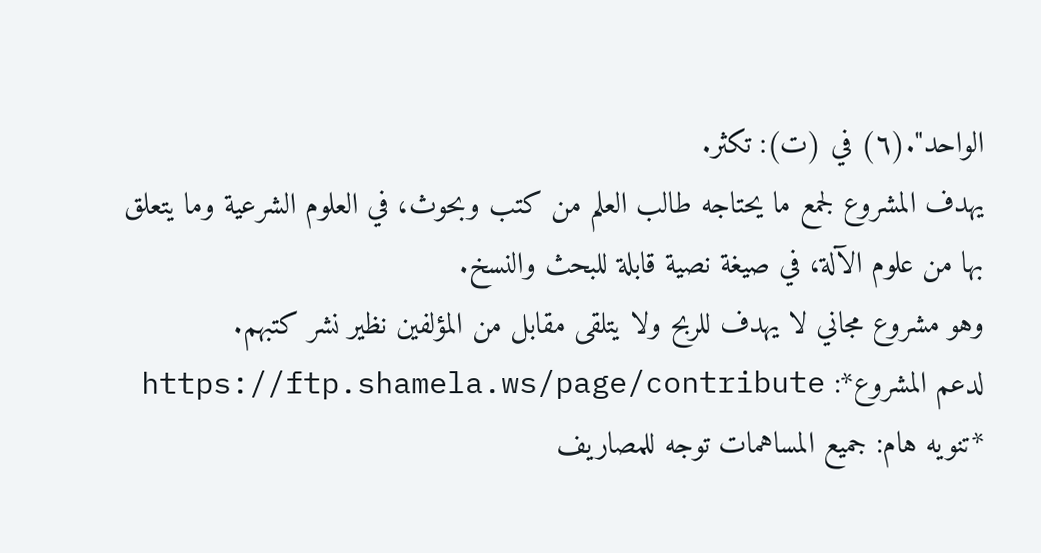الواحد".(٦) في (ت): تكثر.
يهدف المشروع لجمع ما يحتاجه طالب العلم من كتب وبحوث، في العلوم الشرعية وما يتعلق بها من علوم الآلة، في صيغة نصية قابلة للبحث والنسخ.
وهو مشروع مجاني لا يهدف للربح ولا يتلقى مقابل من المؤلفين نظير نشر كتبهم.
لدعم المشروع*: https://ftp.shamela.ws/page/contribute
*تنويه هام: جميع المساهمات توجه للمصاريف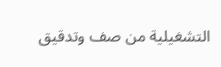التشغيلية من صف وتدقيق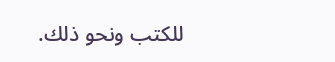للكتب ونحو ذلك.